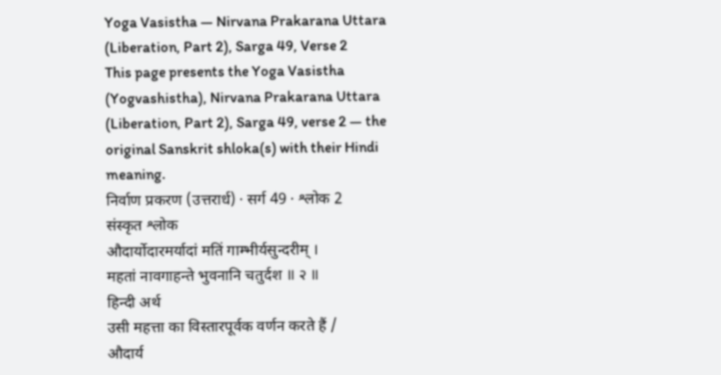Yoga Vasistha — Nirvana Prakarana Uttara (Liberation, Part 2), Sarga 49, Verse 2
This page presents the Yoga Vasistha (Yogvashistha), Nirvana Prakarana Uttara (Liberation, Part 2), Sarga 49, verse 2 — the original Sanskrit shloka(s) with their Hindi meaning.
निर्वाण प्रकरण (उत्तरार्ध) · सर्ग 49 · श्लोक 2
संस्कृत श्लोक
औदार्योदारमर्यादां मतिं गाम्भीर्यसुन्दरीम् ।
महतां नावगाहन्ते भुवनानि चतुर्दश ॥ २ ॥
हिन्दी अर्थ
उसी महत्ता का विस्तारपूर्वक वर्णन करते हैं /
औदार्य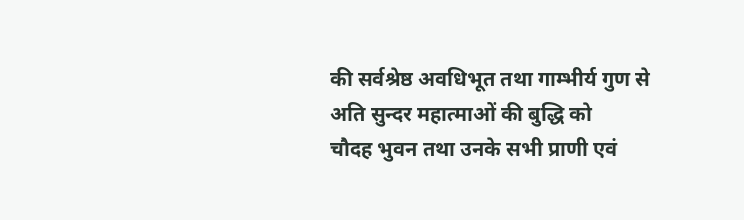की सर्वश्रेष्ठ अवधिभूत तथा गाम्भीर्य गुण से अति सुन्दर महात्माओं की बुद्धि को
चौदह भुवन तथा उनके सभी प्राणी एवं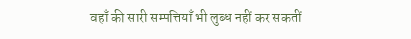वहाँ की सारी सम्पत्तियाँ भी लुब्ध नहीं कर सकतीं